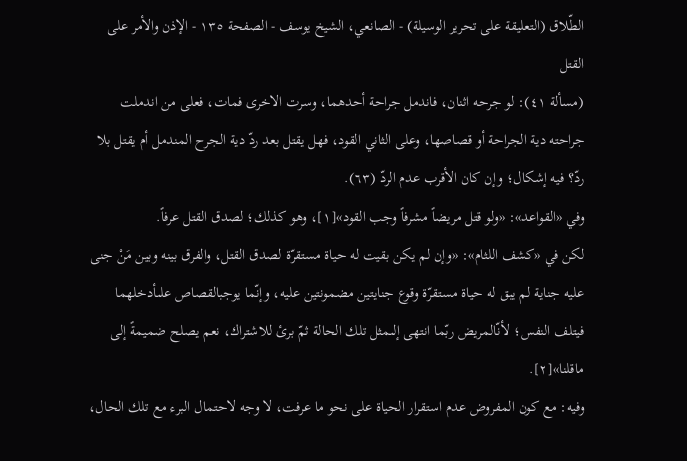الطّلاق (التعليقة على تحرير الوسيلة) - الصانعي، الشيخ يوسف - الصفحة ١٣٥ - الإذن والأمر على القتل
(مسألة ٤١): لو جرحه اثنان، فاندمل جراحة أحدهما، وسرت الاخرى فمات، فعلى من اندملت جراحته دية الجراحة أو قصاصها، وعلى الثاني القود، فهل يقتل بعد ردّ دية الجرح المندمل أم يقتل بلا ردّ؟ فيه إشكال؛ وإن كان الأقرب عدم الردّ (٦٣).
وفي «القواعد»: «ولو قتل مريضاً مشرفاً وجب القود»[١]، وهو كذلك؛ لصدق القتل عرفاً.
لكن في «كشف اللثام»: «وإن لم يكن بقيت له حياة مستقرّة لصدق القتل، والفرق بينه وبين مَنْ جنى عليه جناية لم يبق له حياة مستقرّة وقوع جنايتين مضمونتين عليه، وإنّما يوجبالقصاص علىأدخلهما فيتلف النفس؛ لأنّالمريض ربّما انتهى إلىمثل تلك الحالة ثمّ برئ للاشتراك، نعم يصلح ضميمةً إلى ماقلنا»[٢].
وفيه: مع كون المفروض عدم استقرار الحياة على نحو ما عرفت، لا وجه لاحتمال البرء مع تلك الحال،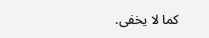كما لا يخفى.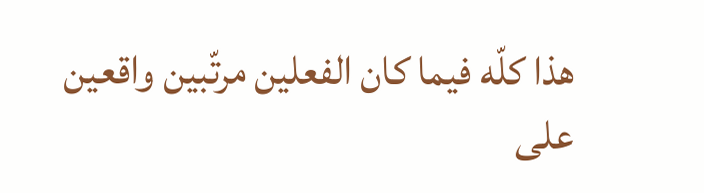هذا كلّه فيما كان الفعلين مرتّبين واقعين على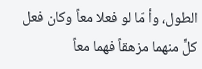الطول، وأ مّا لو فعلا معاً وكان فعل كلٍّ منهما مزهقاً فهما معاً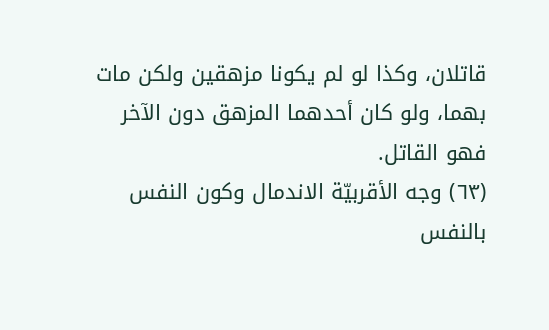قاتلان، وكذا لو لم يكونا مزهقين ولكن مات بهما، ولو كان أحدهما المزهق دون الآخر فهو القاتل.
(٦٣) وجه الأقربيّة الاندمال وكون النفس بالنفس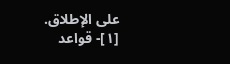على الإطلاق.
[١]- قواعد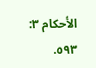الأحكام ٣: ٥٩٣.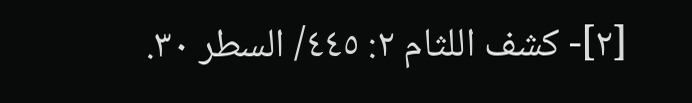[٢]- كشف اللثام ٢: ٤٤٥/ السطر ٣٠.